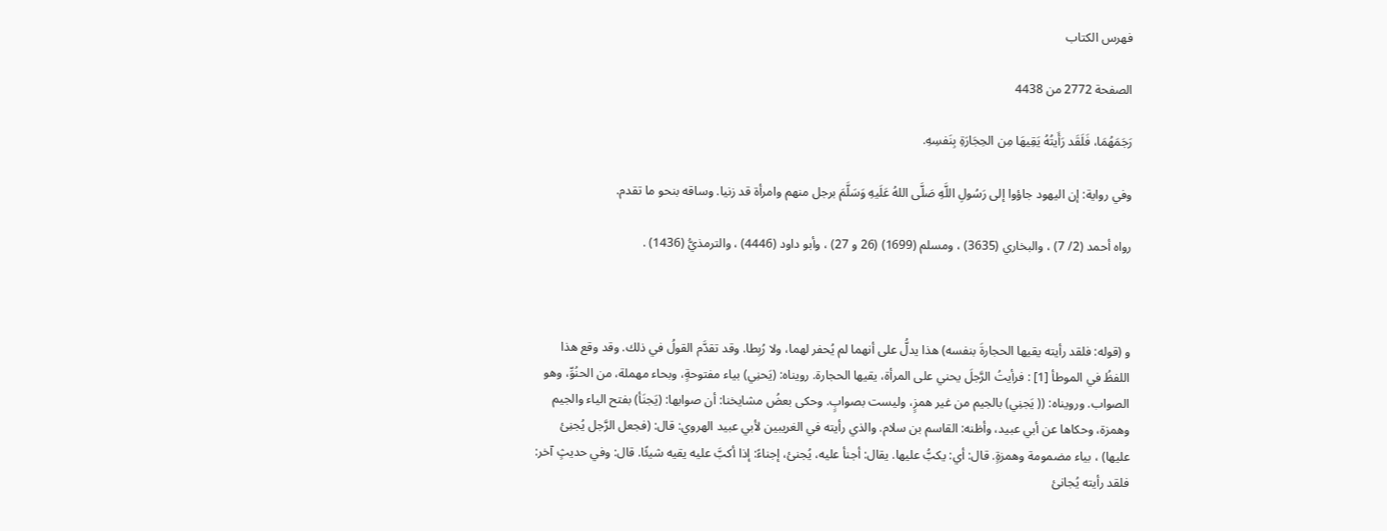فهرس الكتاب

الصفحة 2772 من 4438

رَجَمَهُمَا، فَلَقَد رَأَيتُهُ يَقِيهَا مِن الحِجَارَةِ بِنَفسِهِ.

وفي رواية: إن اليهود جاؤوا إلى رَسُولِ اللَّهِ صَلَّى اللهُ عَلَيهِ وَسَلَّمَ برجل منهم وامرأة قد زنيا. وساقه بنحو ما تقدم.

رواه أحمد (2/ 7) ، والبخاري (3635) ، ومسلم (1699) (26 و 27) ، وأبو داود (4446) ، والترمذيُّ (1436) .



و (قوله: فلقد رأيته يقيها الحجارةَ بنفسه) هذا يدلُّ على أنهما لم يُحفر لهما، ولا رُبِطا. وقد تقدَّم القولُ في ذلك. وقد وقع هذا اللفظُ في الموطأ [1] : فرأيتُ الرَّجلَ يحني على المرأة، يقيها الحجارة. رويناه: (يَحنِي) بياء مفتوحةٍ، وبحاء مهملة، من الحنُوِّ، وهو الصواب. ورويناه: (( يَجنِي) بالجيم من غير همزٍ، وليست بصوابٍ. وحكى بعضُ مشايخنا: أن صوابها: (يَجنَأ) بفتح الياء والجيم وهمزة، وحكاها عن أبي عبيد، وأظنه: القاسم بن سلام. والذي رأيته في الغريبين لأبي عبيد الهروي: قال: (فجعل الرَّجل يُجنِئ عليها) ، بياء مضمومة وهمزةٍ. قال: أي: يكبُّ عليها. يقال: أجنأ عليه، يُجنئ، إجناءً: إذا أكبَّ عليه يقيه شيئًا. قال: وفي حديثٍ آخر: فلقد رأيته يُجانئ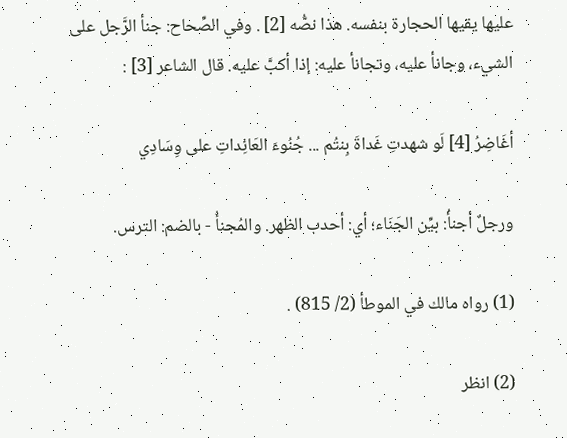عليها يقيها الحجارة بنفسه. هذا نصُّه [2] . وفي الصِّحاح: جنأ الرَّجل على الشيء، وجانأ عليه، وتجانأ عليه: إذا أكبَّ عليه. قال الشاعر [3] :

أغَاضِرُ [4] لَو شهدتِ غَداةَ بِنتُم ... جُنُوءَ العَائِداتِ على وِسَادِي

ورجلٌ أجنأُ: بيِّن الجَنَاء؛ أي: أحدب الظهر. والمُجنأُ - بالضم: الترس.

(1) رواه مالك في الموطأ (2/ 815) .

(2) انظر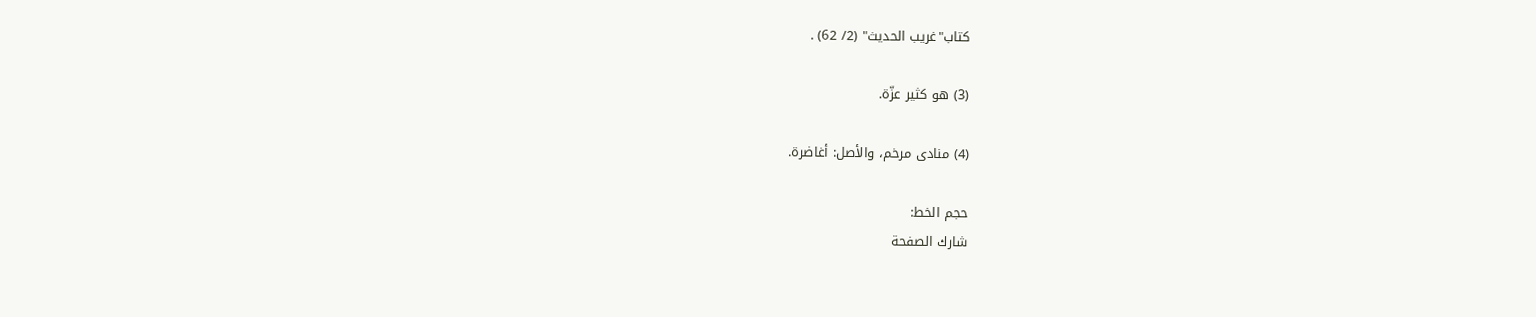كتاب"غريب الحديث" (2/ 62) .

(3) هو كثير عزّة.

(4) منادى مرخم، والأصل: أغاضرة.

حجم الخط:
شارك الصفحة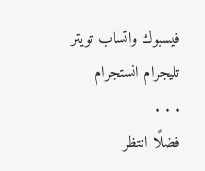فيسبوك واتساب تويتر تليجرام انستجرام
. . .
فضلًا انتظر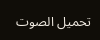تحميل الصوت